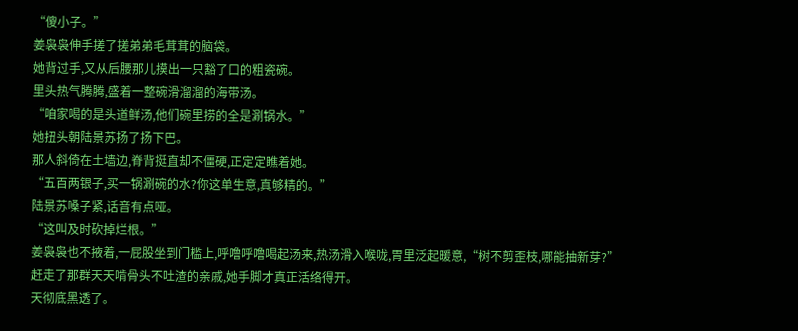“傻小子。”
姜袅袅伸手搓了搓弟弟毛茸茸的脑袋。
她背过手,又从后腰那儿摸出一只豁了口的粗瓷碗。
里头热气腾腾,盛着一整碗滑溜溜的海带汤。
“咱家喝的是头道鲜汤,他们碗里捞的全是涮锅水。”
她扭头朝陆景苏扬了扬下巴。
那人斜倚在土墙边,脊背挺直却不僵硬,正定定瞧着她。
“五百两银子,买一锅涮碗的水?你这单生意,真够精的。”
陆景苏嗓子紧,话音有点哑。
“这叫及时砍掉烂根。”
姜袅袅也不掖着,一屁股坐到门槛上,呼噜呼噜喝起汤来,热汤滑入喉咙,胃里泛起暖意,“树不剪歪枝,哪能抽新芽?”
赶走了那群天天啃骨头不吐渣的亲戚,她手脚才真正活络得开。
天彻底黑透了。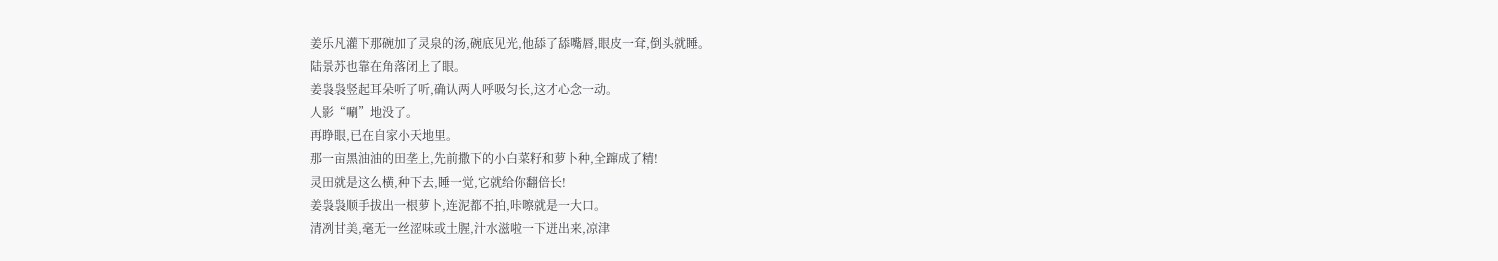姜乐凡灌下那碗加了灵泉的汤,碗底见光,他舔了舔嘴唇,眼皮一耷,倒头就睡。
陆景苏也靠在角落闭上了眼。
姜袅袅竖起耳朵听了听,确认两人呼吸匀长,这才心念一动。
人影“唰”地没了。
再睁眼,已在自家小天地里。
那一亩黑油油的田垄上,先前撒下的小白菜籽和萝卜种,全蹿成了精!
灵田就是这么横,种下去,睡一觉,它就给你翻倍长!
姜袅袅顺手拔出一根萝卜,连泥都不拍,咔嚓就是一大口。
清冽甘美,毫无一丝涩味或土腥,汁水滋啦一下迸出来,凉津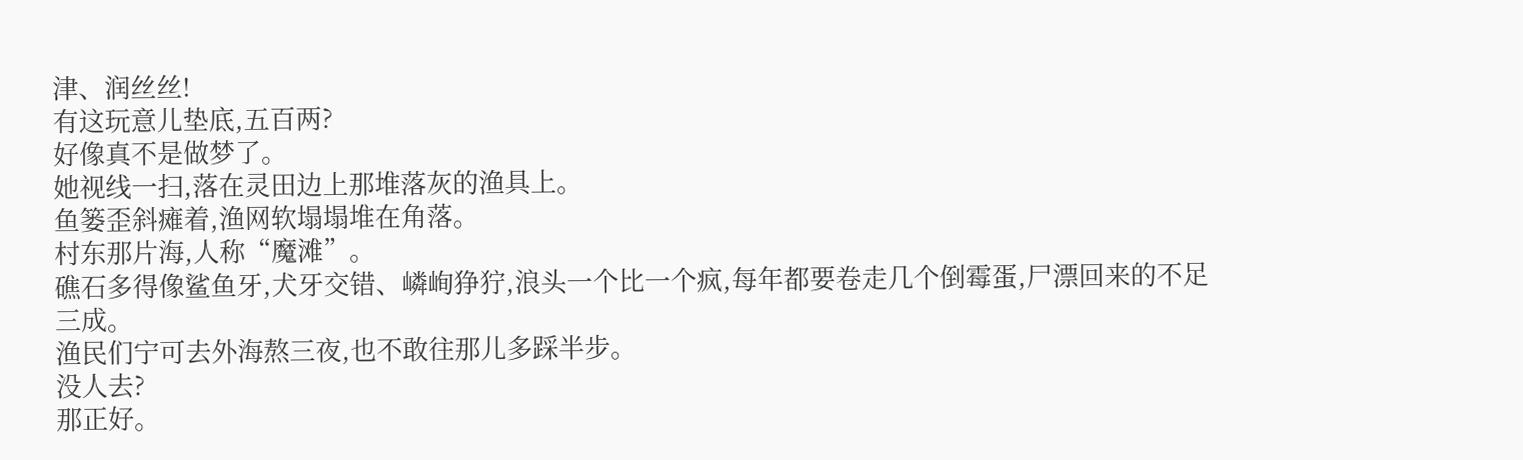津、润丝丝!
有这玩意儿垫底,五百两?
好像真不是做梦了。
她视线一扫,落在灵田边上那堆落灰的渔具上。
鱼篓歪斜瘫着,渔网软塌塌堆在角落。
村东那片海,人称“魔滩”。
礁石多得像鲨鱼牙,犬牙交错、嶙峋狰狞,浪头一个比一个疯,每年都要卷走几个倒霉蛋,尸漂回来的不足三成。
渔民们宁可去外海熬三夜,也不敢往那儿多踩半步。
没人去?
那正好。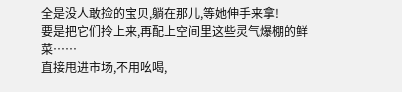全是没人敢捡的宝贝,躺在那儿,等她伸手来拿!
要是把它们拎上来,再配上空间里这些灵气爆棚的鲜菜……
直接甩进市场,不用吆喝,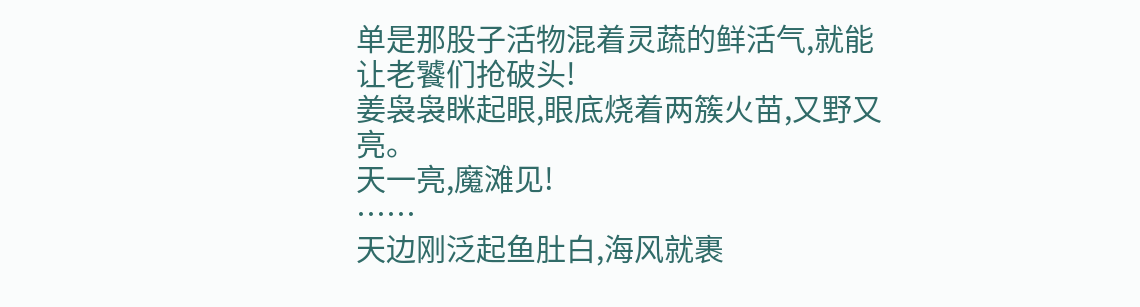单是那股子活物混着灵蔬的鲜活气,就能让老饕们抢破头!
姜袅袅眯起眼,眼底烧着两簇火苗,又野又亮。
天一亮,魔滩见!
……
天边刚泛起鱼肚白,海风就裹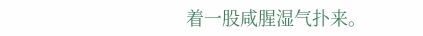着一股咸腥湿气扑来。